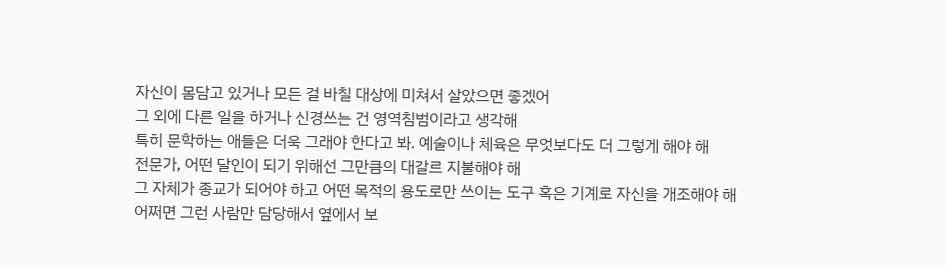자신이 몸담고 있거나 모든 걸 바칠 대상에 미쳐서 살았으면 좋겠어
그 외에 다른 일을 하거나 신경쓰는 건 영역침범이라고 생각해
특히 문학하는 애들은 더욱 그래야 한다고 봐. 예술이나 체육은 무엇보다도 더 그렇게 해야 해
전문가, 어떤 달인이 되기 위해선 그만큼의 대갈르 지불해야 해
그 자체가 종교가 되어야 하고 어떤 목적의 용도로만 쓰이는 도구 혹은 기계로 자신을 개조해야 해
어쩌면 그런 사람만 담당해서 옆에서 보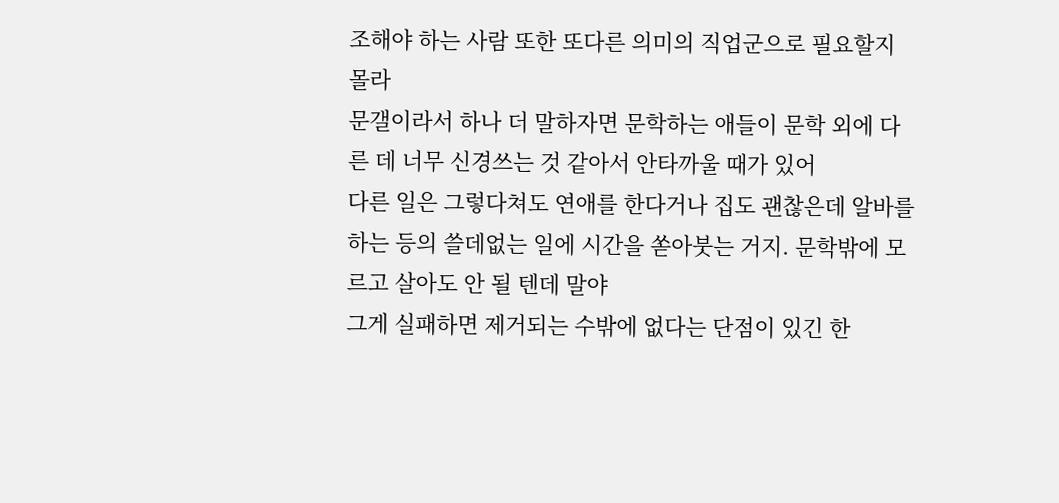조해야 하는 사람 또한 또다른 의미의 직업군으로 필요할지 몰라
문갤이라서 하나 더 말하자면 문학하는 애들이 문학 외에 다른 데 너무 신경쓰는 것 같아서 안타까울 때가 있어
다른 일은 그렇다쳐도 연애를 한다거나 집도 괜찮은데 알바를 하는 등의 쓸데없는 일에 시간을 쏟아붓는 거지. 문학밖에 모르고 살아도 안 될 텐데 말야
그게 실패하면 제거되는 수밖에 없다는 단점이 있긴 한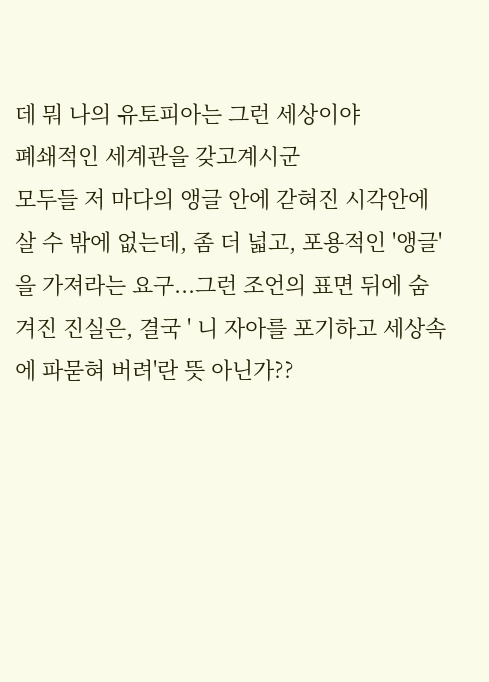데 뭐 나의 유토피아는 그런 세상이야
폐쇄적인 세계관을 갖고계시군
모두들 저 마다의 앵글 안에 갇혀진 시각안에 살 수 밖에 없는데, 좀 더 넓고, 포용적인 '앵글'을 가져라는 요구...그런 조언의 표면 뒤에 숨겨진 진실은, 결국 ' 니 자아를 포기하고 세상속에 파묻혀 버려'란 뜻 아닌가??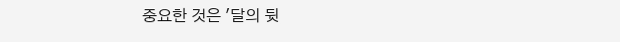중요한 것은 '달의 뒷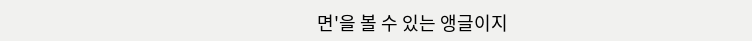면'을 볼 수 있는 앵글이지